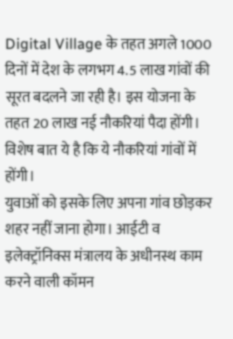Digital Village के तहत अगले 1000 दिनों में देश के लगभग 4.5 लाख गांवों की सूरत बदलने जा रही है। इस योजना के तहत 20 लाख नई नौकरियां पैदा होंगी। विशेष बात ये है कि ये नौकरियां गांवों में होंगी।
युवाओं को इसके लिए अपना गांव छोड़कर शहर नहीं जाना होगा। आईटी व इलेक्ट्रॉनिक्स मंत्रालय के अधीनस्थ काम करने वाली कॉमन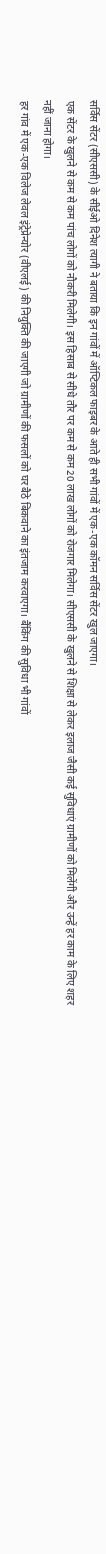सर्विस सेंटर (सीएससी) के सीईओ दिनेश त्यागी ने बताया कि इन गांवों में ऑप्टिकल फाइबर के आते ही सभी गांवों में एक-एक कॉमन सर्विस सेंटर खुल जाएगा।
एक सेंटर के खुलने से कम से कम पांच लोगों को नौकरी मिलेगी। इस हिसाब से सीधे तौर पर कम से कम 20 लाख लोगों को रोजगार मिलेगा। सीएससी के खुलने से शिक्षा से लेकर इलाज जैसी कई सुविधाएं ग्रामीणों को मिलेंगी और उन्हें हर काम के लिए शहर नहीं जाना होगा।
हर गांव में एक-एक विलेज लेवल इंट्रेप्रेन्योर (वीएलई) की नियुक्ति की जाएगी जो ग्रामीणों की फसलों को घर बैठे बिकवाने का इंतजाम करवाएगा। बैंकिंग की सुविधा भी गांवों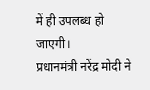में ही उपलब्ध हो जाएगी।
प्रधानमंत्री नरेंद्र मोदी ने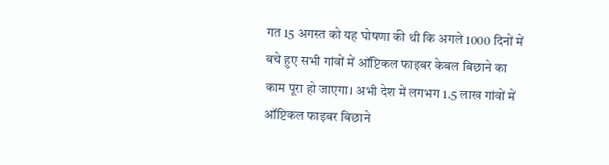गत 15 अगस्त को यह घोषणा की थी कि अगले 1000 दिनों में बचे हुए सभी गांवों में ऑप्टिकल फाइबर केबल बिछाने का काम पूरा हो जाएगा। अभी देश में लगभग 1.5 लाख गांवों में ऑप्टिकल फाइबर बिछाने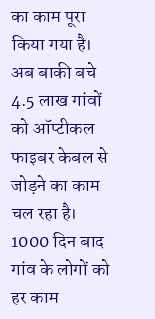का काम पूरा किया गया है।
अब बाकी बचे 4.5 लाख गांवों को ऑप्टीकल फाइबर केबल से जोड़ने का काम चल रहा है। 1000 दिन बाद गांव के लोगों को हर काम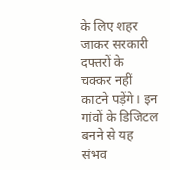के लिए शहर जाकर सरकारी दफ्तरों के चक्कर नहीं काटने पड़ेंगे। इन गांवों के डिजिटल बनने से यह संभव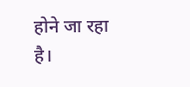होने जा रहा है।